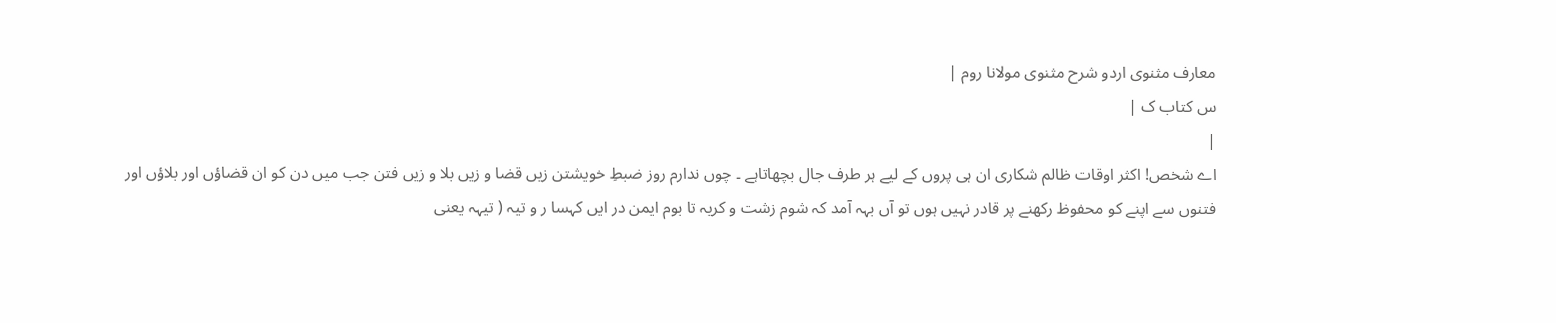معارف مثنوی اردو شرح مثنوی مولانا روم |
س کتاب ک |
|
اے شخص! اکثر اوقات ظالم شکاری ان ہی پروں کے لیے ہر طرف جال بچھاتاہے ۔ چوں ندارم روز ضبطِ خویشتن زیں قضا و زیں بلا و زیں فتن جب میں دن کو ان قضاؤں اور بلاؤں اور فتنوں سے اپنے کو محفوظ رکھنے پر قادر نہیں ہوں تو آں بہہ آمد کہ شوم زشت و کریہ تا بوم ایمن در ایں کہسا ر و تیہ ( تیہہ یعنی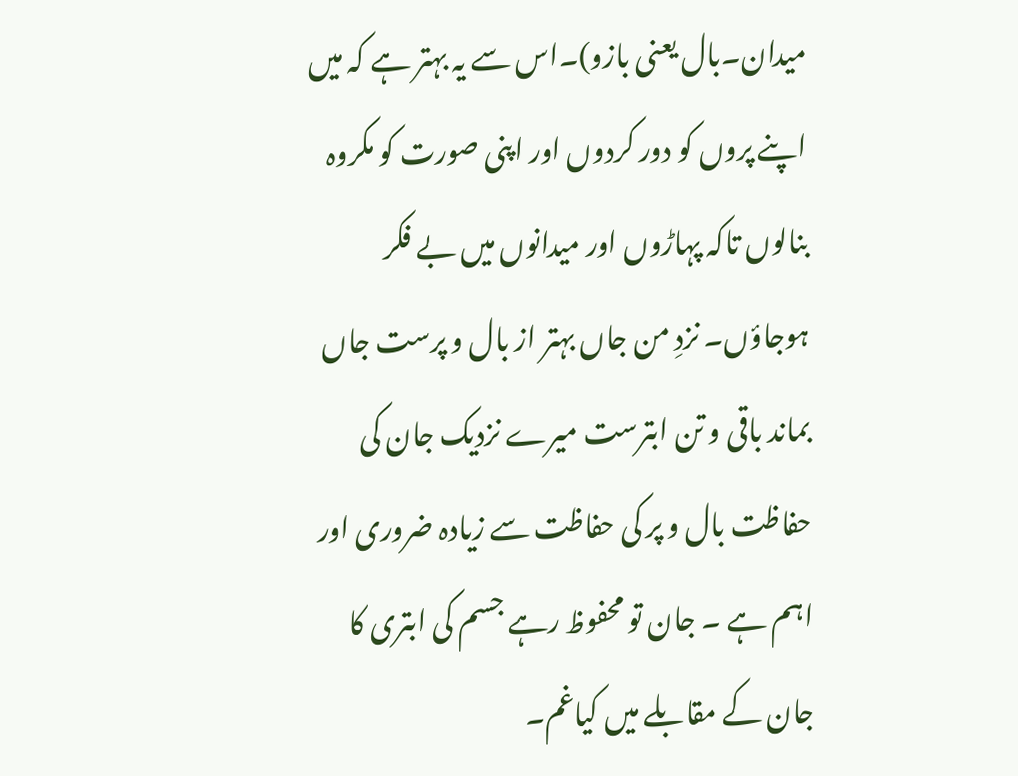میدان۔بال یعنی بازو)۔اس سے یہ بہتر ہے کہ میں اپنے پروں کو دور کردوں اور اپنی صورت کو مکروہ بنالوں تاکہ پہاڑوں اور میدانوں میں بے فکر ہوجاؤں۔ نزدِ من جاں بہتر از بال و پرست جاں بماند باقی و تن ابترست میرے نزدیک جان کی حفاظت بال و پر کی حفاظت سے زیادہ ضروری اور اہم ہے ۔ جان تو محفوظ رہے جسم کی ابتری کا جان کے مقابلے میں کیاغم۔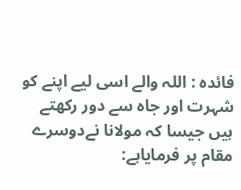فائدہ : اللہ والے اسی لیے اپنے کو شہرت اور جاہ سے دور رکھتے ہیں جیسا کہ مولانا نےدوسرے مقام پر فرمایاہے: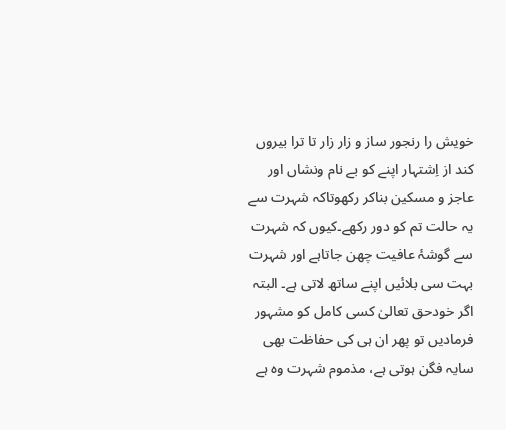خویش را رنجور ساز و زار زار تا ترا بیروں کند از اِشتہار اپنے کو بے نام ونشاں اور عاجز و مسکین بناکر رکھوتاکہ شہرت سے یہ حالت تم کو دور رکھے۔کیوں کہ شہرت سے گوشۂ عافیت چھن جاتاہے اور شہرت بہت سی بلائیں اپنے ساتھ لاتی ہے۔ البتہ اگر خودحق تعالیٰ کسی کامل کو مشہور فرمادیں تو پھر ان ہی کی حفاظت بھی سایہ فگن ہوتی ہے، مذموم شہرت وہ ہے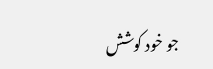جو خود کوشش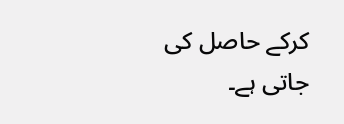کرکے حاصل کی جاتی ہے۔